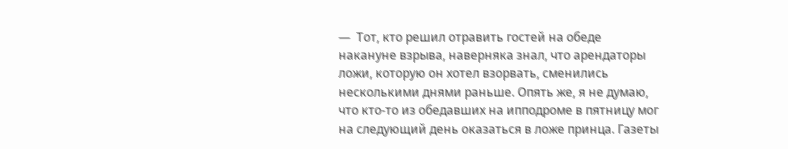—  Тот, кто решил отравить гостей на обеде накануне взрыва, наверняка знал, что арендаторы ложи, которую он хотел взорвать, сменились несколькими днями раньше. Опять же, я не думаю, что кто-то из обедавших на ипподроме в пятницу мог на следующий день оказаться в ложе принца. Газеты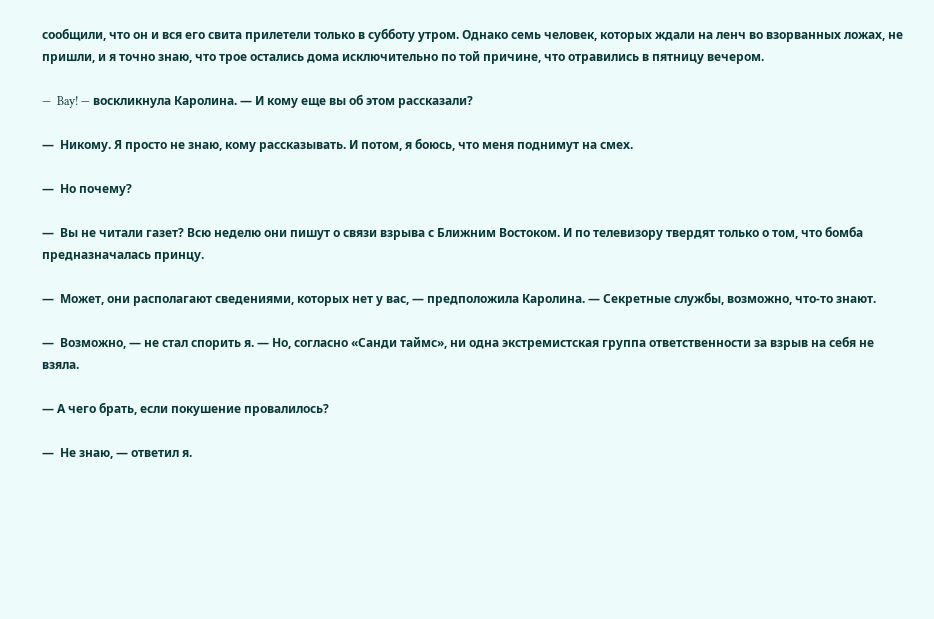сообщили, что он и вся его свита прилетели только в субботу утром. Однако семь человек, которых ждали на ленч во взорванных ложах, не пришли, и я точно знаю, что трое остались дома исключительно по той причине, что отравились в пятницу вечером.

—  Bay! — воскликнула Каролина. — И кому еще вы об этом рассказали?

—  Никому. Я просто не знаю, кому рассказывать. И потом, я боюсь, что меня поднимут на смех.

—  Но почему?

—  Вы не читали газет? Всю неделю они пишут о связи взрыва с Ближним Востоком. И по телевизору твердят только о том, что бомба предназначалась принцу.

—  Может, они располагают сведениями, которых нет у вас, — предположила Каролина. — Секретные службы, возможно, что-то знают.

—  Возможно, — не стал спорить я. — Но, согласно «Санди таймс», ни одна экстремистская группа ответственности за взрыв на себя не взяла.

— А чего брать, если покушение провалилось?

—  Не знаю, — ответил я.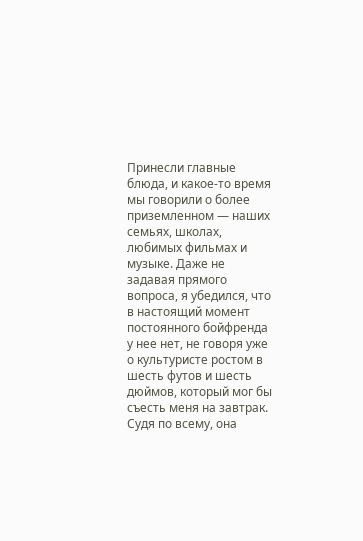Принесли главные блюда, и какое-то время мы говорили о более приземленном — наших семьях, школах, любимых фильмах и музыке. Даже не задавая прямого вопроса, я убедился, что в настоящий момент постоянного бойфренда у нее нет, не говоря уже о культуристе ростом в шесть футов и шесть дюймов, который мог бы съесть меня на завтрак. Судя по всему, она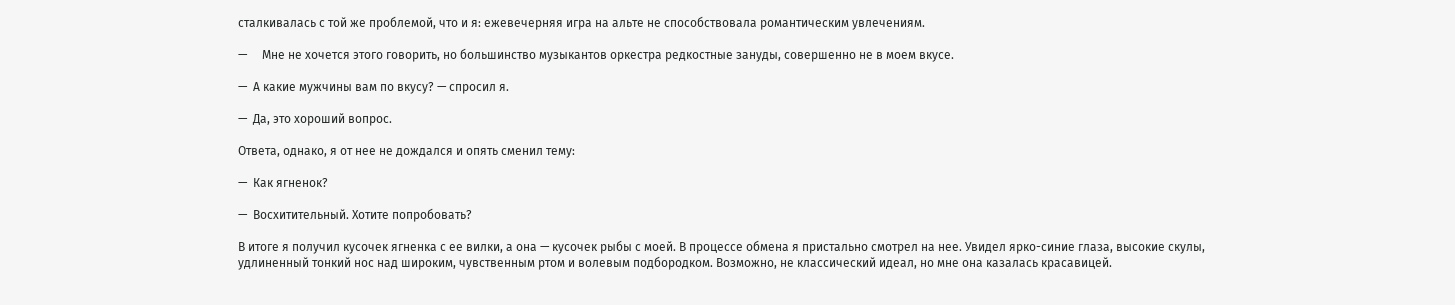сталкивалась с той же проблемой, что и я: ежевечерняя игра на альте не способствовала романтическим увлечениям.

—     Мне не хочется этого говорить, но большинство музыкантов оркестра редкостные зануды, совершенно не в моем вкусе.

—  А какие мужчины вам по вкусу? — спросил я.

—  Да, это хороший вопрос.

Ответа, однако, я от нее не дождался и опять сменил тему:

—  Как ягненок?

—  Восхитительный. Хотите попробовать?

В итоге я получил кусочек ягненка с ее вилки, а она — кусочек рыбы с моей. В процессе обмена я пристально смотрел на нее. Увидел ярко-синие глаза, высокие скулы, удлиненный тонкий нос над широким, чувственным ртом и волевым подбородком. Возможно, не классический идеал, но мне она казалась красавицей.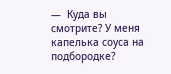—  Куда вы смотрите? У меня капелька соуса на подбородке?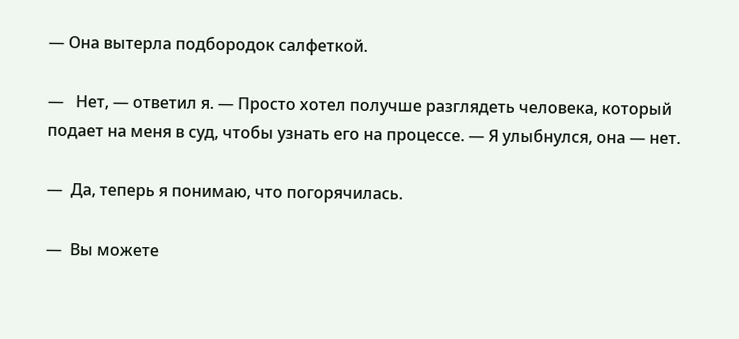— Она вытерла подбородок салфеткой.

—   Нет, — ответил я. — Просто хотел получше разглядеть человека, который подает на меня в суд, чтобы узнать его на процессе. — Я улыбнулся, она — нет.

—  Да, теперь я понимаю, что погорячилась.

—  Вы можете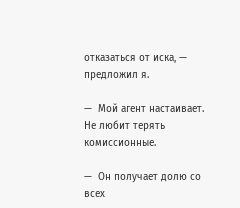отказаться от иска, — предложил я.

—  Мой агент настаивает. Не любит терять комиссионные.

—  Он получает долю со всех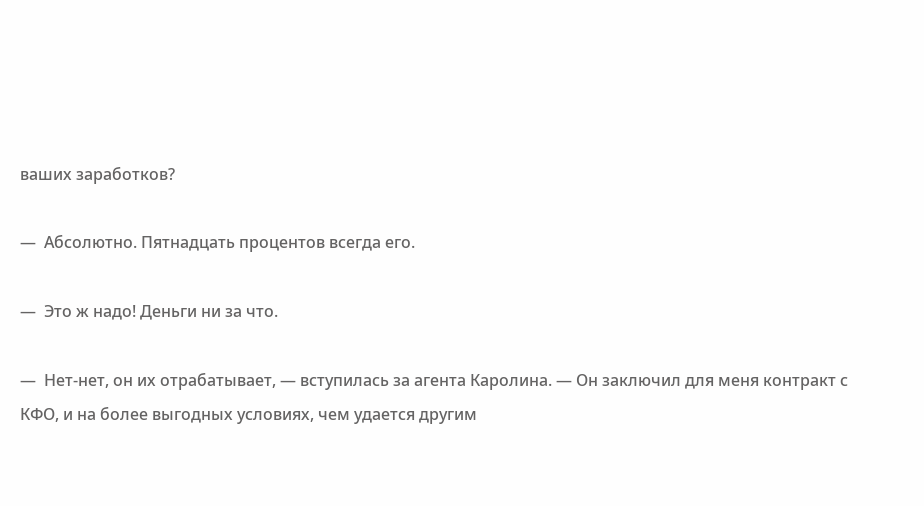ваших заработков?

—  Абсолютно. Пятнадцать процентов всегда его.

—  Это ж надо! Деньги ни за что.

—  Нет-нет, он их отрабатывает, — вступилась за агента Каролина. — Он заключил для меня контракт с КФО, и на более выгодных условиях, чем удается другим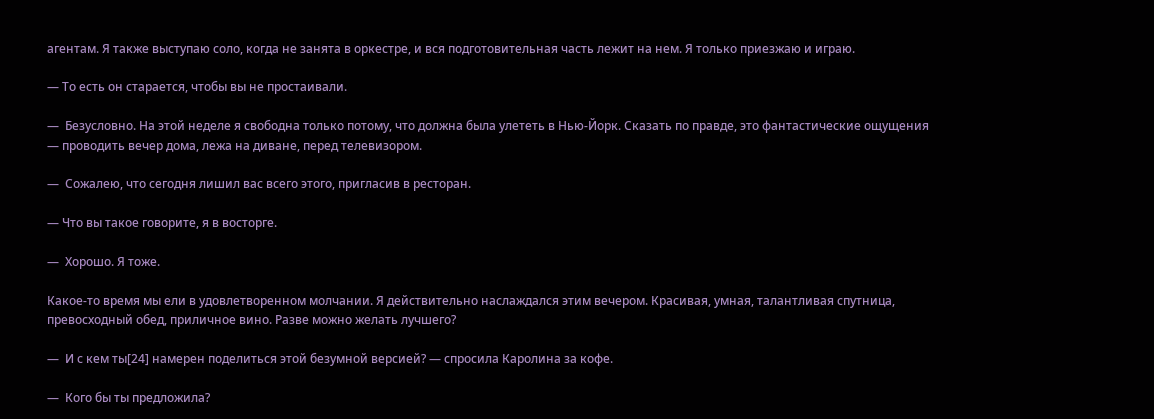агентам. Я также выступаю соло, когда не занята в оркестре, и вся подготовительная часть лежит на нем. Я только приезжаю и играю.

— То есть он старается, чтобы вы не простаивали.

—  Безусловно. На этой неделе я свободна только потому, что должна была улететь в Нью-Йорк. Сказать по правде, это фантастические ощущения — проводить вечер дома, лежа на диване, перед телевизором.

—  Сожалею, что сегодня лишил вас всего этого, пригласив в ресторан.

— Что вы такое говорите, я в восторге.

—  Хорошо. Я тоже.

Какое-то время мы ели в удовлетворенном молчании. Я действительно наслаждался этим вечером. Красивая, умная, талантливая спутница, превосходный обед, приличное вино. Разве можно желать лучшего?

—  И с кем ты[24] намерен поделиться этой безумной версией? — спросила Каролина за кофе.

—  Кого бы ты предложила?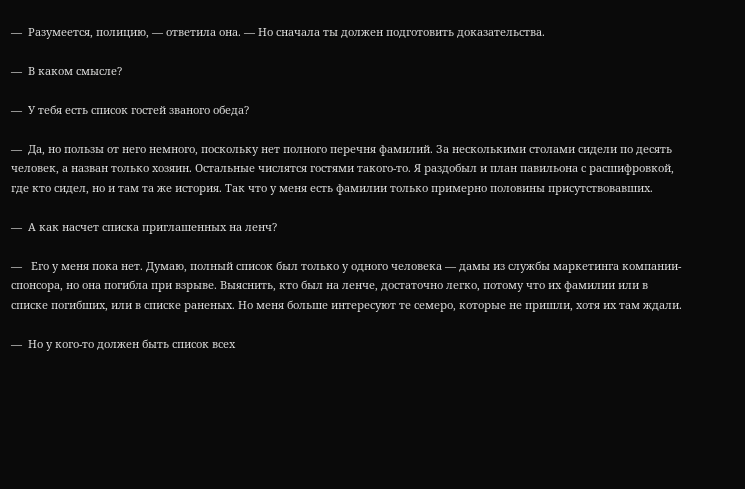—  Разумеется, полицию, — ответила она. — Но сначала ты должен подготовить доказательства.

—  В каком смысле?

—  У тебя есть список гостей званого обеда?

—  Да, но пользы от него немного, поскольку нет полного перечня фамилий. За несколькими столами сидели по десять человек, а назван только хозяин. Остальные числятся гостями такого-то. Я раздобыл и план павильона с расшифровкой, где кто сидел, но и там та же история. Так что у меня есть фамилии только примерно половины присутствовавших.

—  А как насчет списка приглашенных на ленч?

—   Его у меня пока нет. Думаю, полный список был только у одного человека — дамы из службы маркетинга компании-спонсора, но она погибла при взрыве. Выяснить, кто был на ленче, достаточно легко, потому что их фамилии или в списке погибших, или в списке раненых. Но меня больше интересуют те семеро, которые не пришли, хотя их там ждали.

—  Но у кого-то должен быть список всех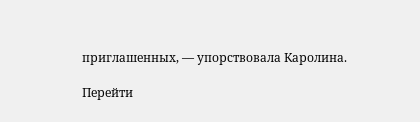приглашенных, — упорствовала Каролина.

Перейти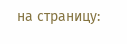на страницу: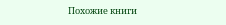Похожие книги